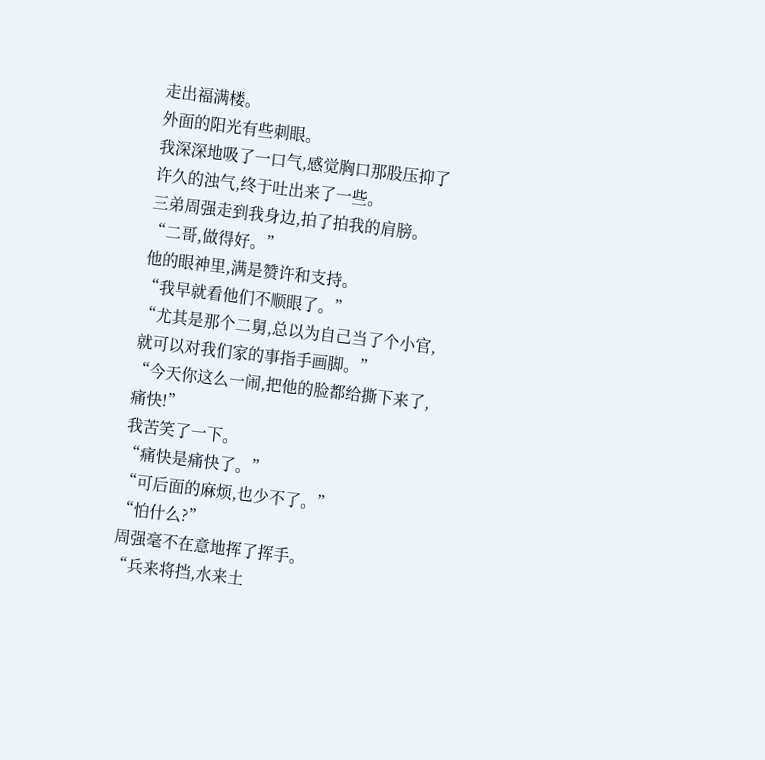走出福满楼。
外面的阳光有些刺眼。
我深深地吸了一口气,感觉胸口那股压抑了许久的浊气,终于吐出来了一些。
三弟周强走到我身边,拍了拍我的肩膀。
“二哥,做得好。”
他的眼神里,满是赞许和支持。
“我早就看他们不顺眼了。”
“尤其是那个二舅,总以为自己当了个小官,就可以对我们家的事指手画脚。”
“今天你这么一闹,把他的脸都给撕下来了,痛快!”
我苦笑了一下。
“痛快是痛快了。”
“可后面的麻烦,也少不了。”
“怕什么?”
周强毫不在意地挥了挥手。
“兵来将挡,水来土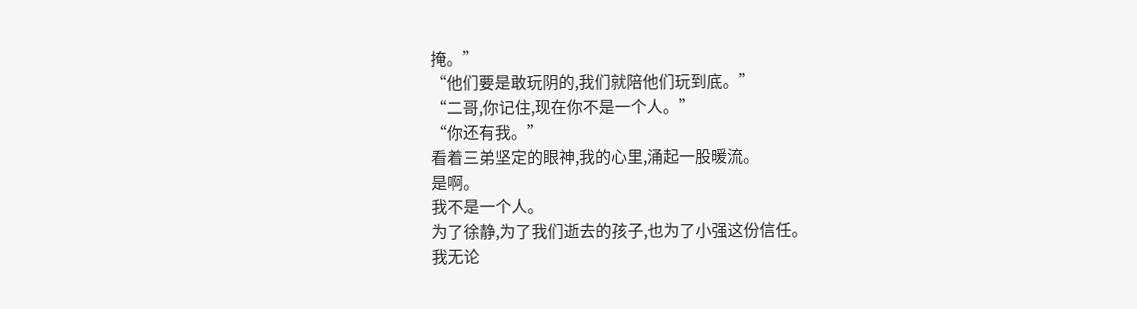掩。”
“他们要是敢玩阴的,我们就陪他们玩到底。”
“二哥,你记住,现在你不是一个人。”
“你还有我。”
看着三弟坚定的眼神,我的心里,涌起一股暖流。
是啊。
我不是一个人。
为了徐静,为了我们逝去的孩子,也为了小强这份信任。
我无论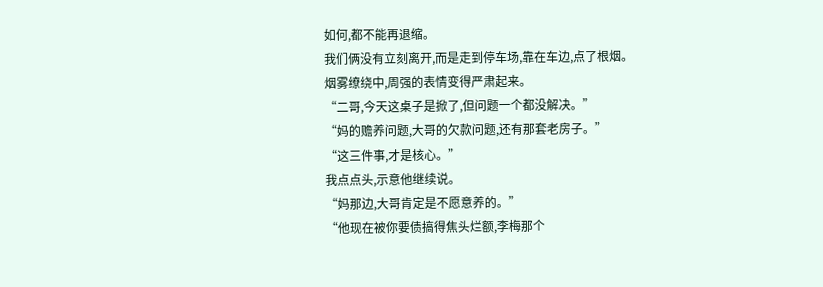如何,都不能再退缩。
我们俩没有立刻离开,而是走到停车场,靠在车边,点了根烟。
烟雾缭绕中,周强的表情变得严肃起来。
“二哥,今天这桌子是掀了,但问题一个都没解决。”
“妈的赡养问题,大哥的欠款问题,还有那套老房子。”
“这三件事,才是核心。”
我点点头,示意他继续说。
“妈那边,大哥肯定是不愿意养的。”
“他现在被你要债搞得焦头烂额,李梅那个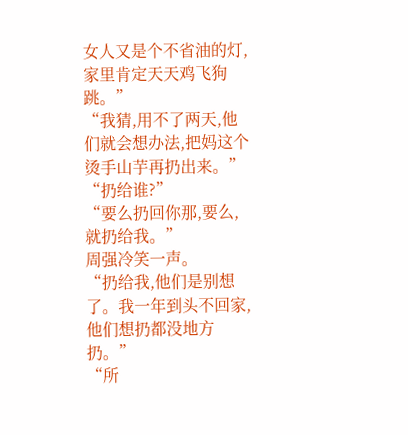女人又是个不省油的灯,家里肯定天天鸡飞狗跳。”
“我猜,用不了两天,他们就会想办法,把妈这个烫手山芋再扔出来。”
“扔给谁?”
“要么扔回你那,要么,就扔给我。”
周强冷笑一声。
“扔给我,他们是别想了。我一年到头不回家,他们想扔都没地方扔。”
“所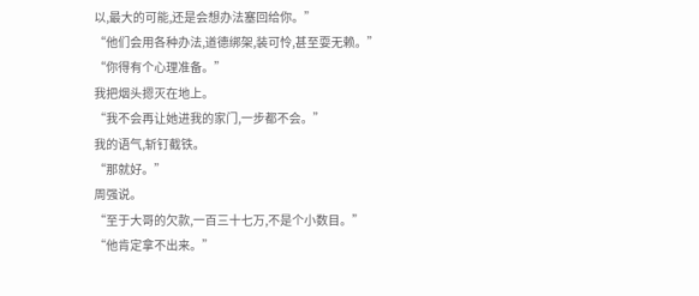以,最大的可能,还是会想办法塞回给你。”
“他们会用各种办法,道德绑架,装可怜,甚至耍无赖。”
“你得有个心理准备。”
我把烟头摁灭在地上。
“我不会再让她进我的家门,一步都不会。”
我的语气,斩钉截铁。
“那就好。”
周强说。
“至于大哥的欠款,一百三十七万,不是个小数目。”
“他肯定拿不出来。”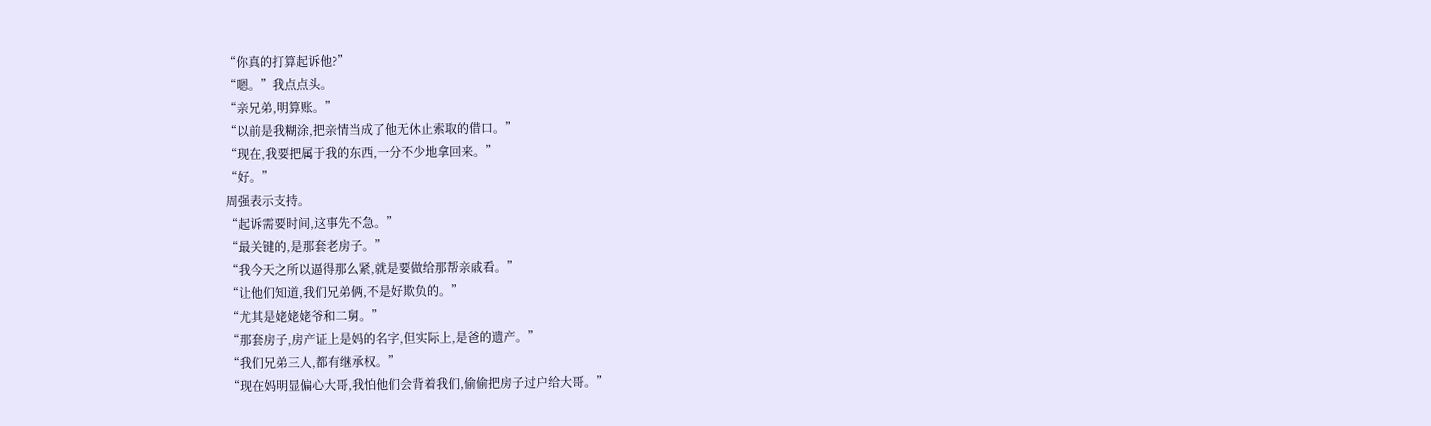“你真的打算起诉他?”
“嗯。”我点点头。
“亲兄弟,明算账。”
“以前是我糊涂,把亲情当成了他无休止索取的借口。”
“现在,我要把属于我的东西,一分不少地拿回来。”
“好。”
周强表示支持。
“起诉需要时间,这事先不急。”
“最关键的,是那套老房子。”
“我今天之所以逼得那么紧,就是要做给那帮亲戚看。”
“让他们知道,我们兄弟俩,不是好欺负的。”
“尤其是姥姥姥爷和二舅。”
“那套房子,房产证上是妈的名字,但实际上,是爸的遗产。”
“我们兄弟三人,都有继承权。”
“现在妈明显偏心大哥,我怕他们会背着我们,偷偷把房子过户给大哥。”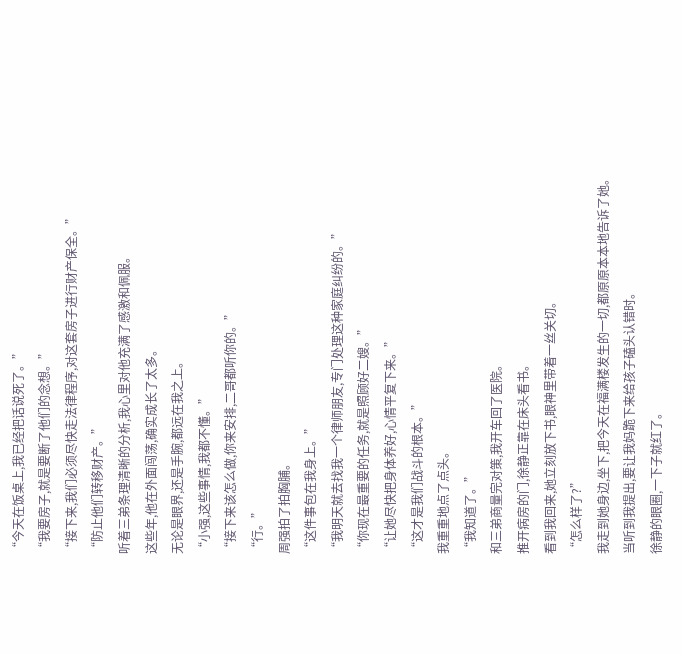“今天在饭桌上,我已经把话说死了。”
“我要房子,就是要断了他们的念想。”
“接下来,我们必须尽快走法律程序,对这套房子进行财产保全。”
“防止他们转移财产。”
听着三弟条理清晰的分析,我心里对他充满了感激和佩服。
这些年,他在外面闯荡,确实成长了太多。
无论是眼界,还是手腕,都远在我之上。
“小强,这些事情,我都不懂。”
“接下来该怎么做,你来安排,二哥都听你的。”
“行。”
周强拍了拍胸脯。
“这件事包在我身上。”
“我明天就去找我一个律师朋友,专门处理这种家庭纠纷的。”
“你现在最重要的任务,就是照顾好二嫂。”
“让她尽快把身体养好,心情平复下来。”
“这才是我们战斗的根本。”
我重重地点了点头。
“我知道了。”
和三弟商量完对策,我开车回了医院。
推开病房的门,徐静正靠在床头看书。
看到我回来,她立刻放下书,眼神里带着一丝关切。
“怎么样了?”
我走到她身边,坐下,把今天在福满楼发生的一切,都原原本本地告诉了她。
当听到我提出,要让我妈跪下来给孩子磕头认错时。
徐静的眼圈,一下子就红了。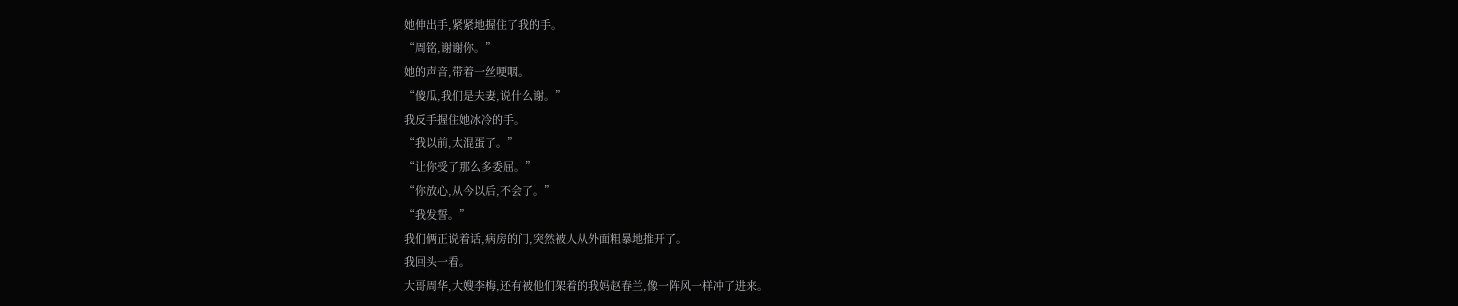她伸出手,紧紧地握住了我的手。
“周铭,谢谢你。”
她的声音,带着一丝哽咽。
“傻瓜,我们是夫妻,说什么谢。”
我反手握住她冰冷的手。
“我以前,太混蛋了。”
“让你受了那么多委屈。”
“你放心,从今以后,不会了。”
“我发誓。”
我们俩正说着话,病房的门,突然被人从外面粗暴地推开了。
我回头一看。
大哥周华,大嫂李梅,还有被他们架着的我妈赵春兰,像一阵风一样冲了进来。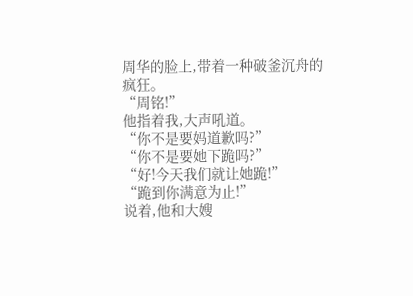周华的脸上,带着一种破釜沉舟的疯狂。
“周铭!”
他指着我,大声吼道。
“你不是要妈道歉吗?”
“你不是要她下跪吗?”
“好!今天我们就让她跪!”
“跪到你满意为止!”
说着,他和大嫂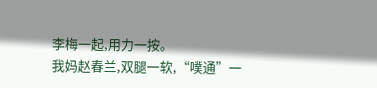李梅一起,用力一按。
我妈赵春兰,双腿一软,“噗通”一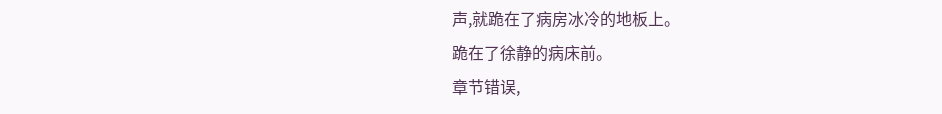声,就跪在了病房冰冷的地板上。
跪在了徐静的病床前。
章节错误,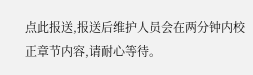点此报送,报送后维护人员会在两分钟内校正章节内容,请耐心等待。